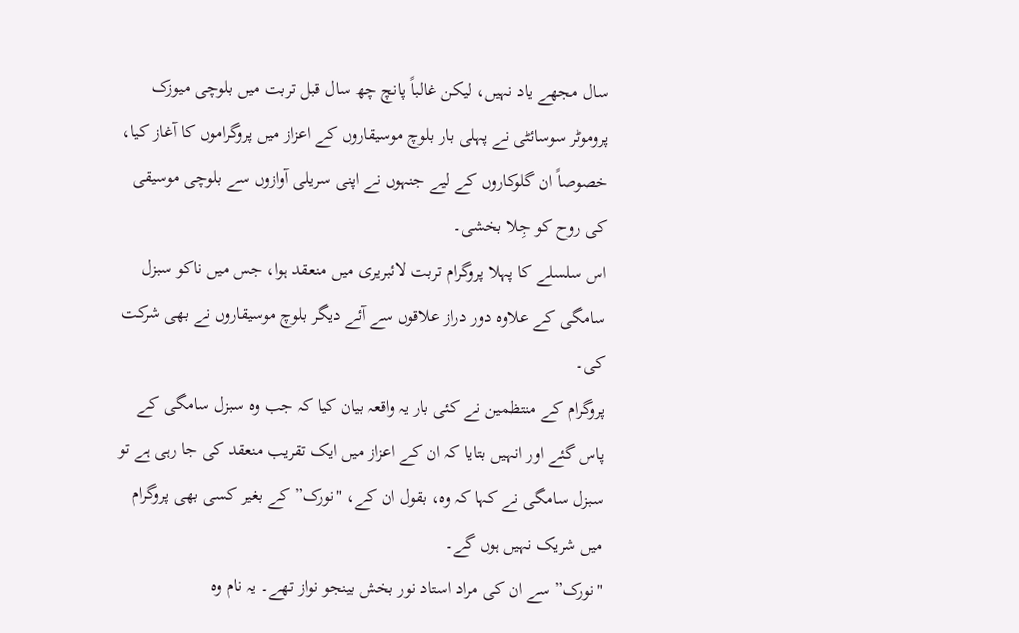سال مجھے یاد نہیں، لیکن غالباً پانچ چھ سال قبل تربت میں بلوچی میوزک پروموٹر سوسائٹی نے پہلی بار بلوچ موسیقاروں کے اعزاز میں پروگراموں کا آغاز کیا، خصوصاً ان گلوکاروں کے لیے جنہوں نے اپنی سریلی آوازوں سے بلوچی موسیقی کی روح کو جِلا بخشی۔
اس سلسلے کا پہلا پروگرام تربت لائبریری میں منعقد ہوا، جس میں ناکو سبزل سامگی کے علاوہ دور دراز علاقوں سے آئے دیگر بلوچ موسیقاروں نے بھی شرکت کی۔
پروگرام کے منتظمین نے کئی بار یہ واقعہ بیان کیا کہ جب وہ سبزل سامگی کے پاس گئے اور انہیں بتایا کہ ان کے اعزاز میں ایک تقریب منعقد کی جا رہی ہے تو سبزل سامگی نے کہا کہ وہ، بقول ان کے، "نورک” کے بغیر کسی بھی پروگرام میں شریک نہیں ہوں گے۔
"نورک” سے ان کی مراد استاد نور بخش بینجو نواز تھے۔ یہ نام وہ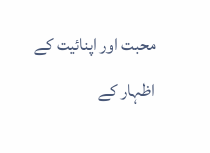محبت اور اپنائیت کے اظہار کے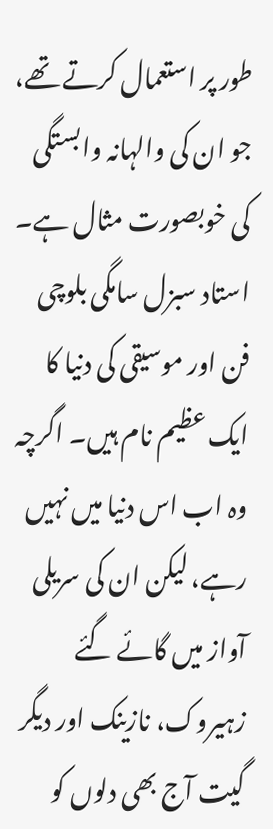طور پر استعمال کرتے تھے، جو ان کی والہانہ وابستگی کی خوبصورت مثال ہے۔
استاد سبزل سامگی بلوچی فن اور موسیقی کی دنیا کا ایک عظیم نام ہیں۔ اگرچہ وہ اب اس دنیا میں نہیں رہے، لیکن ان کی سریلی آواز میں گائے گئے زہیروک، نازینک اور دیگر گیت آج بھی دلوں کو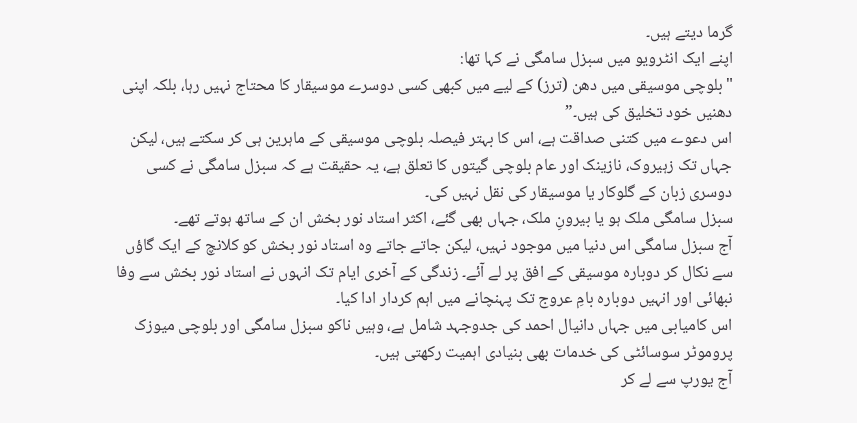گرما دیتے ہیں۔
اپنے ایک انٹرویو میں سبزل سامگی نے کہا تھا:
"بلوچی موسیقی میں دھن (ترز) کے لیے میں کبھی کسی دوسرے موسیقار کا محتاج نہیں رہا، بلکہ اپنی دھنیں خود تخلیق کی ہیں۔”
اس دعوے میں کتنی صداقت ہے، اس کا بہتر فیصلہ بلوچی موسیقی کے ماہرین ہی کر سکتے ہیں، لیکن جہاں تک زہیروک، نازینک اور عام بلوچی گیتوں کا تعلق ہے، یہ حقیقت ہے کہ سبزل سامگی نے کسی دوسری زبان کے گلوکار یا موسیقار کی نقل نہیں کی۔
سبزل سامگی ملک ہو یا بیرونِ ملک، جہاں بھی گئے، اکثر استاد نور بخش ان کے ساتھ ہوتے تھے۔
آج سبزل سامگی اس دنیا میں موجود نہیں، لیکن جاتے جاتے وہ استاد نور بخش کو کلانچ کے ایک گاؤں سے نکال کر دوبارہ موسیقی کے افق پر لے آئے۔ زندگی کے آخری ایام تک انہوں نے استاد نور بخش سے وفا نبھائی اور انہیں دوبارہ بامِ عروج تک پہنچانے میں اہم کردار ادا کیا۔
اس کامیابی میں جہاں دانیال احمد کی جدوجہد شامل ہے، وہیں ناکو سبزل سامگی اور بلوچی میوزک پروموٹر سوسائٹی کی خدمات بھی بنیادی اہمیت رکھتی ہیں۔
آج یورپ سے لے کر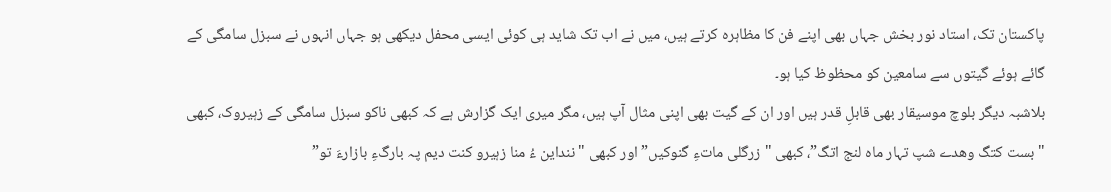پاکستان تک، استاد نور بخش جہاں بھی اپنے فن کا مظاہرہ کرتے ہیں، میں نے اب تک شاید ہی کوئی ایسی محفل دیکھی ہو جہاں انہوں نے سبزل سامگی کے گائے ہوئے گیتوں سے سامعین کو محظوظ کیا ہو۔
بلاشبہ دیگر بلوچ موسیقار بھی قابلِ قدر ہیں اور ان کے گیت بھی اپنی مثال آپ ہیں، مگر میری ایک گزارش ہے کہ کبھی ناکو سبزل سامگی کے زہیروک، کبھی "بست کتگ وھدے شپ تہار ماہ لنج اتگ”، کبھی "زرگلی ماتءِ گنوکیں” اور کبھی "ننداین ءُ منا زہیرو کنت دیم پہ بارگءِ بازارءَ تو”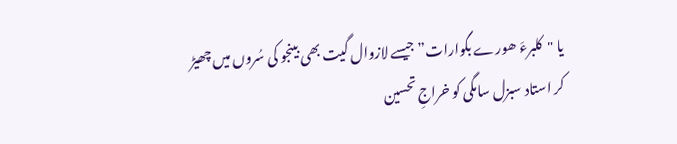یا "کلبرءَ ھورے بگوارات” جیسے لازوال گیت بھی بینجو کی سُروں میں چھیڑ کر استاد سبزل سامگی کو خراجِ تحسین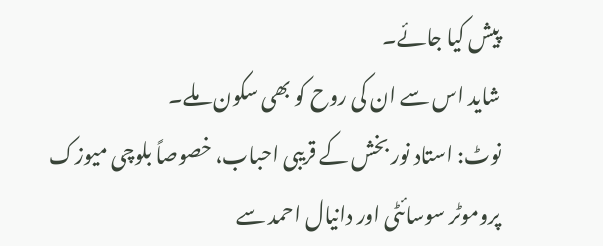پیش کیا جائے۔
شاید اس سے ان کی روح کو بھی سکون ملے۔
نوٹ: استاد نور بخش کے قریبی احباب، خصوصاً بلوچی میوزک پروموٹر سوسائٹی اور دانیال احمد سے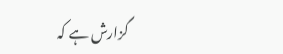گزارش ہے کہ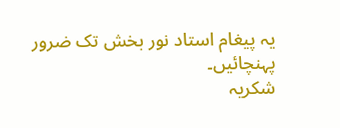یہ پیغام استاد نور بخش تک ضرور پہنچائیں۔
شکریہ